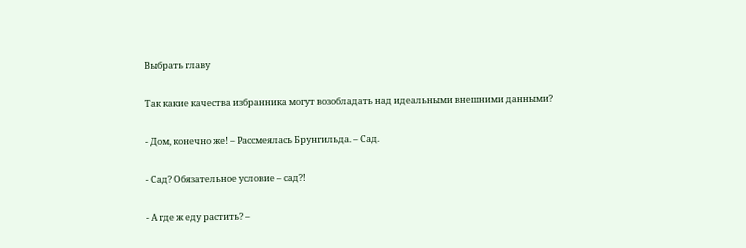Выбрать главу

Так какие качества избранника могут возобладать над идеальными внешними данными?

- Дом, конечно же! – Рассмеялась Брунгильда. – Сад.

- Сад? Обязательное условие – сад?!

- А где ж еду растить? –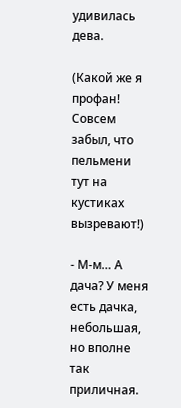удивилась дева.

(Какой же я профан! Совсем забыл, что пельмени тут на кустиках вызревают!)

- М-м… А дача? У меня есть дачка, небольшая, но вполне так приличная.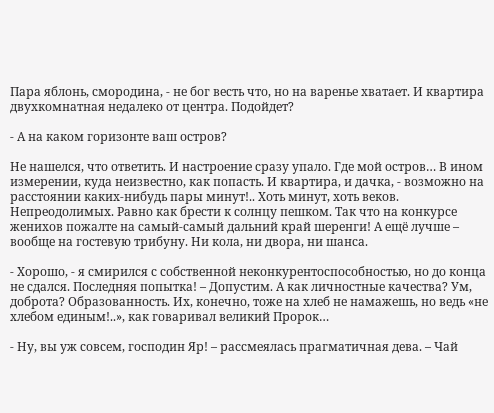Пара яблонь, смородина, - не бог весть что, но на варенье хватает. И квартира двухкомнатная недалеко от центра. Подойдет?

- А на каком горизонте ваш остров?

Не нашелся, что ответить. И настроение сразу упало. Где мой остров… В ином измерении, куда неизвестно, как попасть. И квартира, и дачка, - возможно на расстоянии каких-нибудь пары минут!.. Хоть минут, хоть веков. Непреодолимых. Равно как брести к солнцу пешком. Так что на конкурсе женихов пожалте на самый-самый дальний край шеренги! А ещё лучше – вообще на гостевую трибуну. Ни кола, ни двора, ни шанса.

- Хорошо, - я смирился с собственной неконкурентоспособностью, но до конца не сдался. Последняя попытка! – Допустим. А как личностные качества? Ум, доброта? Образованность. Их, конечно, тоже на хлеб не намажешь, но ведь «не хлебом единым!..», как говаривал великий Пророк…

- Ну, вы уж совсем, господин Яр! – рассмеялась прагматичная дева. – Чай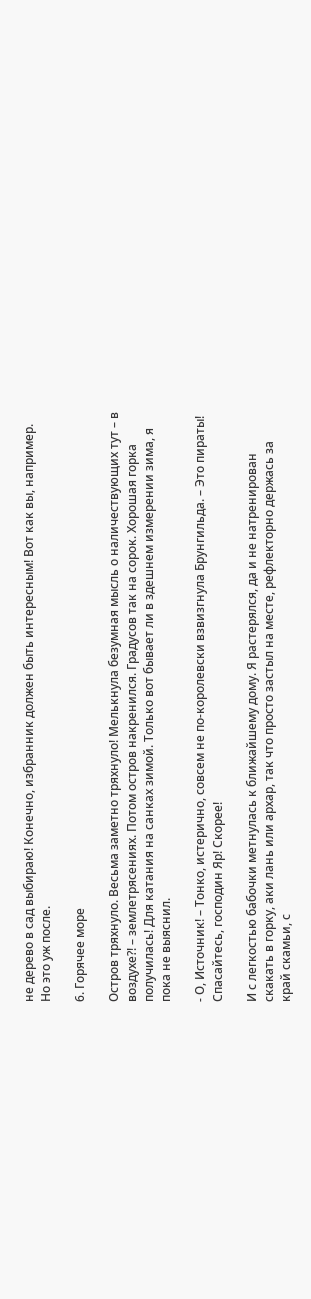не дерево в сад выбираю! Конечно, избранник должен быть интересным! Вот как вы, например. Но это уж после.

6. Горячее море

Остров тряхнуло. Весьма заметно тряхнуло! Мелькнула безумная мысль о наличествующих тут – в воздухе?! – землетрясениях. Потом остров накренился. Градусов так на сорок. Хорошая горка получилась! Для катания на санках зимой. Только вот бывает ли в здешнем измерении зима, я пока не выяснил.

- О, Источник! – Тонко, истерично, совсем не по-королевски взвизгнула Брунгильда. – Это пираты! Спасайтесь, господин Яр! Скорее!

И с легкостью бабочки метнулась к ближайшему дому. Я растерялся, да и не натренирован скакать в горку, аки лань или архар, так что просто застыл на месте, рефлекторно держась за край скамьи, с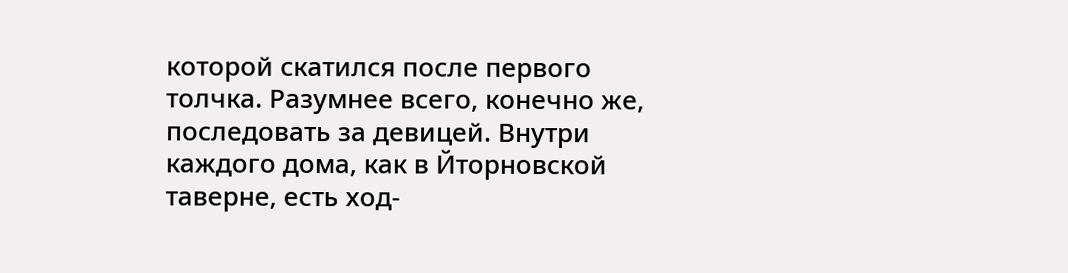которой скатился после первого толчка. Разумнее всего, конечно же, последовать за девицей. Внутри каждого дома, как в Йторновской таверне, есть ход-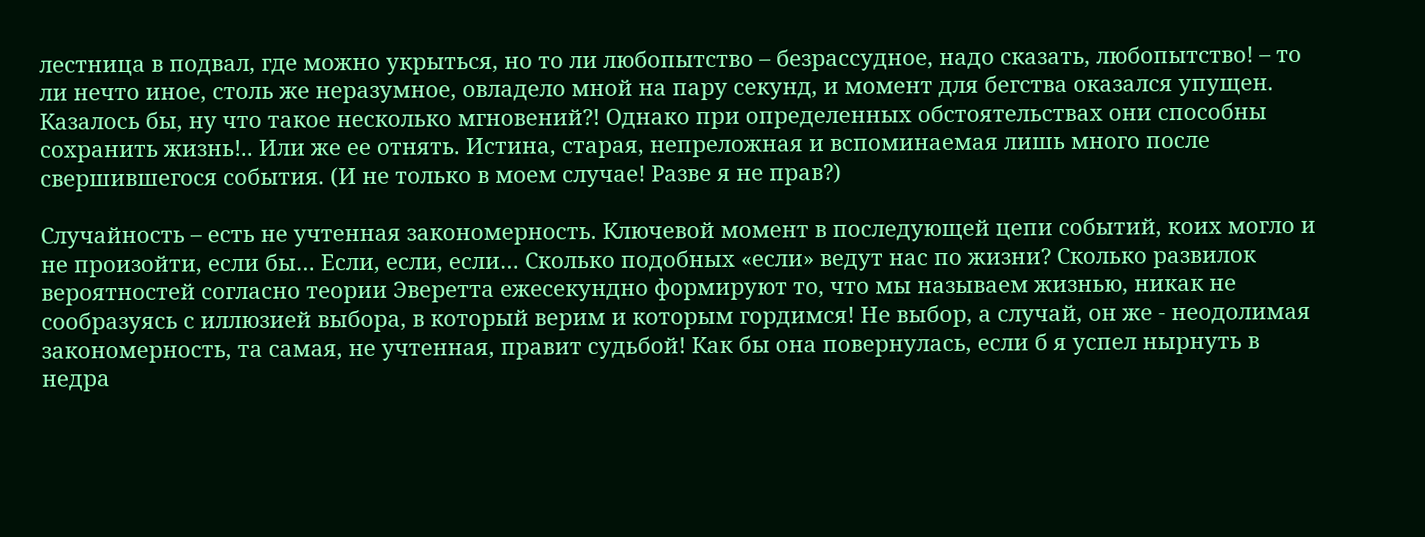лестница в подвал, где можно укрыться, но то ли любопытство – безрассудное, надо сказать, любопытство! – то ли нечто иное, столь же неразумное, овладело мной на пару секунд, и момент для бегства оказался упущен. Казалось бы, ну что такое несколько мгновений?! Однако при определенных обстоятельствах они способны сохранить жизнь!.. Или же ее отнять. Истина, старая, непреложная и вспоминаемая лишь много после свершившегося события. (И не только в моем случае! Разве я не прав?)

Случайность – есть не учтенная закономерность. Ключевой момент в последующей цепи событий, коих могло и не произойти, если бы… Если, если, если… Сколько подобных «если» ведут нас по жизни? Сколько развилок вероятностей согласно теории Эверетта ежесекундно формируют то, что мы называем жизнью, никак не сообразуясь с иллюзией выбора, в который верим и которым гордимся! Не выбор, а случай, он же - неодолимая закономерность, та самая, не учтенная, правит судьбой! Как бы она повернулась, если б я успел нырнуть в недра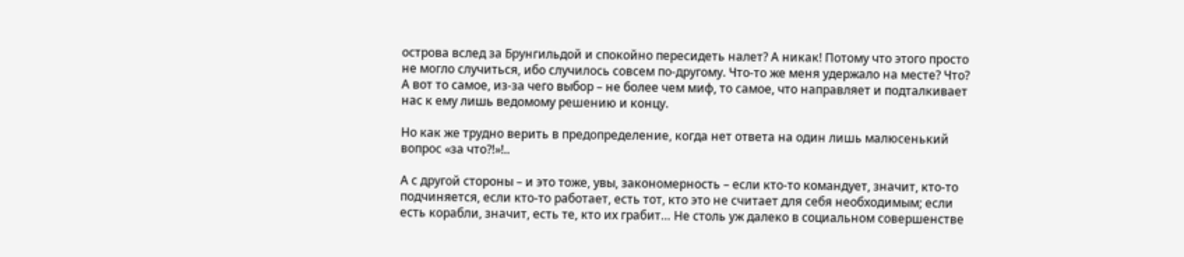острова вслед за Брунгильдой и спокойно пересидеть налет? А никак! Потому что этого просто не могло случиться, ибо случилось совсем по-другому. Что-то же меня удержало на месте? Что? А вот то самое, из-за чего выбор – не более чем миф, то самое, что направляет и подталкивает нас к ему лишь ведомому решению и концу.

Но как же трудно верить в предопределение, когда нет ответа на один лишь малюсенький вопрос «за что?!»!..

А с другой стороны – и это тоже, увы, закономерность – если кто-то командует, значит, кто-то подчиняется, если кто-то работает, есть тот, кто это не считает для себя необходимым; если есть корабли, значит, есть те, кто их грабит… Не столь уж далеко в социальном совершенстве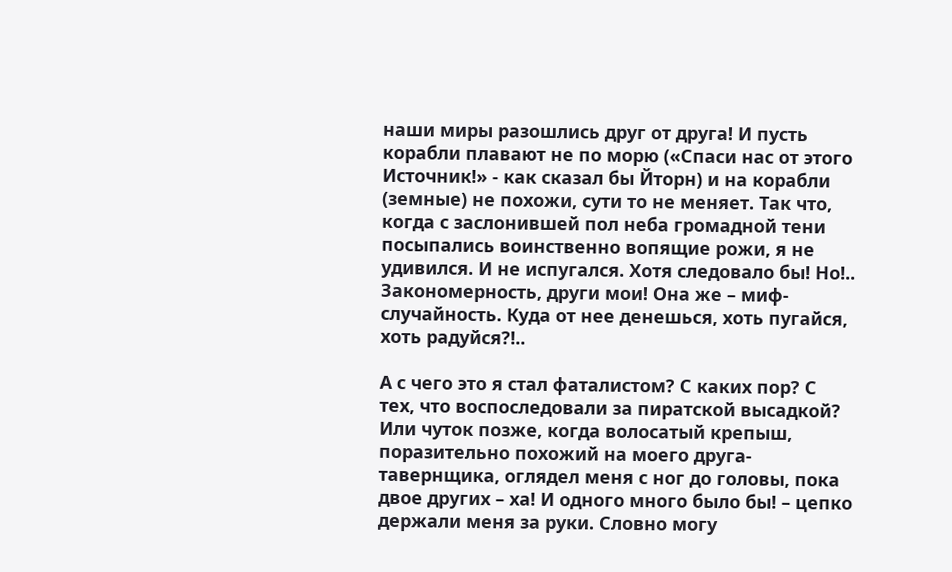наши миры разошлись друг от друга! И пусть корабли плавают не по морю («Спаси нас от этого Источник!» - как сказал бы Йторн) и на корабли (земные) не похожи, сути то не меняет. Так что, когда с заслонившей пол неба громадной тени посыпались воинственно вопящие рожи, я не удивился. И не испугался. Хотя следовало бы! Но!.. Закономерность, други мои! Она же – миф-случайность. Куда от нее денешься, хоть пугайся, хоть радуйся?!..

А с чего это я стал фаталистом? С каких пор? С тех, что воспоследовали за пиратской высадкой? Или чуток позже, когда волосатый крепыш, поразительно похожий на моего друга-тавернщика, оглядел меня с ног до головы, пока двое других – ха! И одного много было бы! – цепко держали меня за руки. Словно могу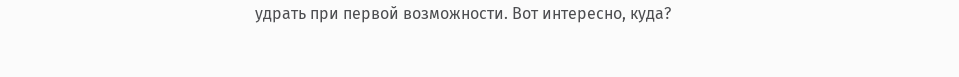удрать при первой возможности. Вот интересно, куда?